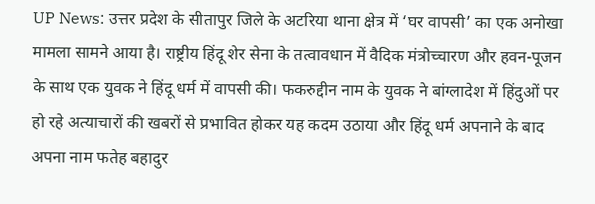UP News: उत्तर प्रदेश के सीतापुर जिले के अटरिया थाना क्षेत्र में ‘घर वापसी’ का एक अनोखा मामला सामने आया है। राष्ट्रीय हिंदू शेर सेना के तत्वावधान में वैदिक मंत्रोच्चारण और हवन-पूजन के साथ एक युवक ने हिंदू धर्म में वापसी की। फकरुद्दीन नाम के युवक ने बांग्लादेश में हिंदुओं पर हो रहे अत्याचारों की खबरों से प्रभावित होकर यह कदम उठाया और हिंदू धर्म अपनाने के बाद अपना नाम फतेह बहादुर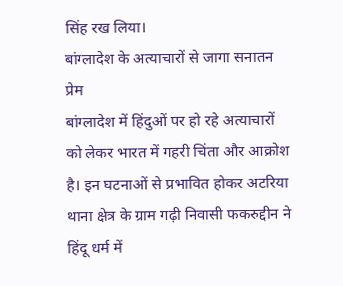सिंह रख लिया।
बांग्लादेश के अत्याचारों से जागा सनातन प्रेम
बांग्लादेश में हिंदुओं पर हो रहे अत्याचारों को लेकर भारत में गहरी चिंता और आक्रोश है। इन घटनाओं से प्रभावित होकर अटरिया थाना क्षेत्र के ग्राम गढ़ी निवासी फकरुद्दीन ने हिंदू धर्म में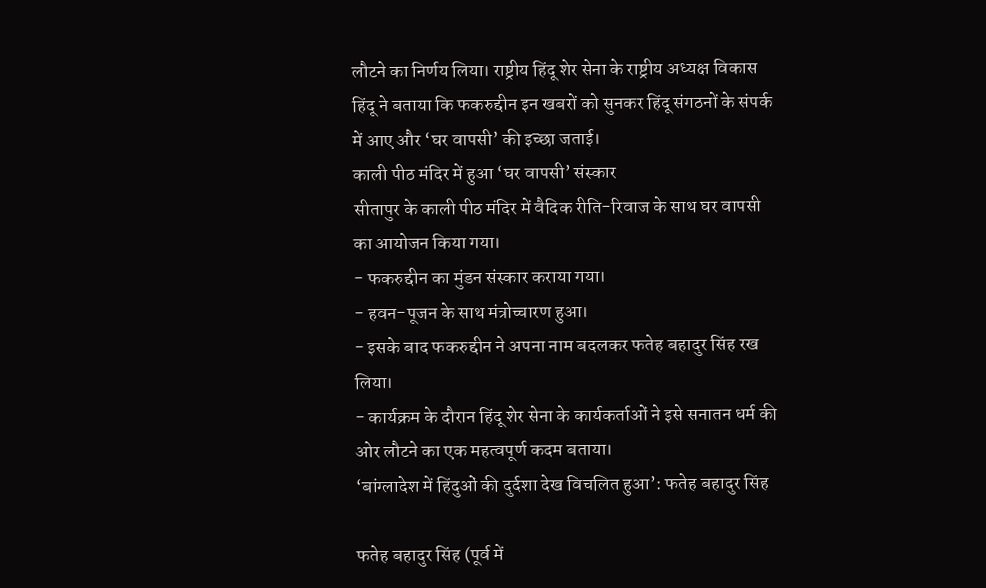लौटने का निर्णय लिया। राष्ट्रीय हिंदू शेर सेना के राष्ट्रीय अध्यक्ष विकास हिंदू ने बताया कि फकरुद्दीन इन खबरों को सुनकर हिंदू संगठनों के संपर्क में आए और ‘घर वापसी’ की इच्छा जताई।
काली पीठ मंदिर में हुआ ‘घर वापसी’ संस्कार
सीतापुर के काली पीठ मंदिर में वैदिक रीति-रिवाज के साथ घर वापसी का आयोजन किया गया।
- फकरुद्दीन का मुंडन संस्कार कराया गया।
- हवन-पूजन के साथ मंत्रोच्चारण हुआ।
- इसके बाद फकरुद्दीन ने अपना नाम बदलकर फतेह बहादुर सिंह रख लिया।
- कार्यक्रम के दौरान हिंदू शेर सेना के कार्यकर्ताओं ने इसे सनातन धर्म की ओर लौटने का एक महत्वपूर्ण कदम बताया।
‘बांग्लादेश में हिंदुओं की दुर्दशा देख विचलित हुआ’: फतेह बहादुर सिंह

फतेह बहादुर सिंह (पूर्व में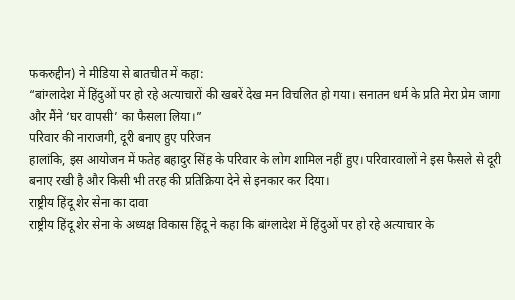फकरुद्दीन) ने मीडिया से बातचीत में कहा:
“बांग्लादेश में हिंदुओं पर हो रहे अत्याचारों की खबरें देख मन विचलित हो गया। सनातन धर्म के प्रति मेरा प्रेम जागा और मैंने ‘घर वापसी’ का फैसला लिया।”
परिवार की नाराजगी, दूरी बनाए हुए परिजन
हालांकि, इस आयोजन में फतेह बहादुर सिंह के परिवार के लोग शामिल नहीं हुए। परिवारवालों ने इस फैसले से दूरी बनाए रखी है और किसी भी तरह की प्रतिक्रिया देने से इनकार कर दिया।
राष्ट्रीय हिंदू शेर सेना का दावा
राष्ट्रीय हिंदू शेर सेना के अध्यक्ष विकास हिंदू ने कहा कि बांग्लादेश में हिंदुओं पर हो रहे अत्याचार के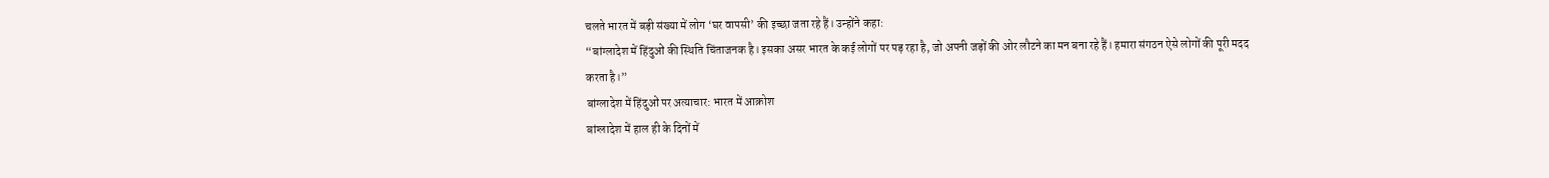चलते भारत में बड़ी संख्या में लोग ‘घर वापसी’ की इच्छा जता रहे हैं। उन्होंने कहा:
“बांग्लादेश में हिंदुओं की स्थिति चिंताजनक है। इसका असर भारत के कई लोगों पर पड़ रहा है, जो अपनी जड़ों की ओर लौटने का मन बना रहे हैं। हमारा संगठन ऐसे लोगों की पूरी मदद करता है।”
बांग्लादेश में हिंदुओं पर अत्याचार: भारत में आक्रोश
बांग्लादेश में हाल ही के दिनों में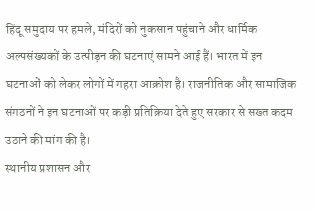हिंदू समुदाय पर हमले, मंदिरों को नुकसान पहुंचाने और धार्मिक अल्पसंख्यकों के उत्पीड़न की घटनाएं सामने आई हैं। भारत में इन घटनाओं को लेकर लोगों में गहरा आक्रोश है। राजनीतिक और सामाजिक संगठनों ने इन घटनाओं पर कड़ी प्रतिक्रिया देते हुए सरकार से सख्त कदम उठाने की मांग की है।
स्थानीय प्रशासन और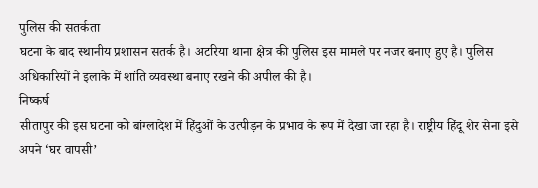पुलिस की सतर्कता
घटना के बाद स्थानीय प्रशासन सतर्क है। अटरिया थाना क्षेत्र की पुलिस इस मामले पर नजर बनाए हुए है। पुलिस अधिकारियों ने इलाके में शांति व्यवस्था बनाए रखने की अपील की है।
निष्कर्ष
सीतापुर की इस घटना को बांग्लादेश में हिंदुओं के उत्पीड़न के प्रभाव के रूप में देखा जा रहा है। राष्ट्रीय हिंदू शेर सेना इसे अपने ‘घर वापसी’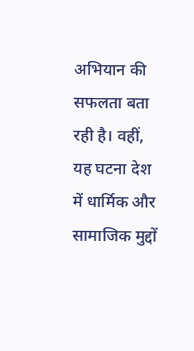अभियान की सफलता बता रही है। वहीं, यह घटना देश में धार्मिक और सामाजिक मुद्दों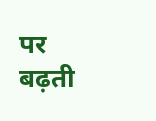पर बढ़ती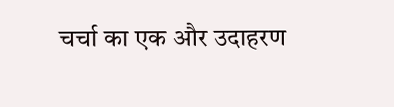चर्चा का एक और उदाहरण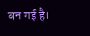बन गई है।